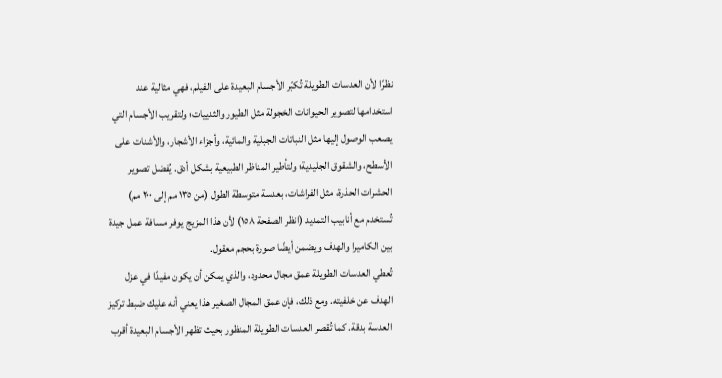نظرًا لأن العدسات الطويلة تُكبّر الأجسام البعيدة على الفيلم، فهي مثالية عند استخدامها لتصوير الحيوانات الخجولة مثل الطيور والثدييات؛ ولتقريب الأجسام التي يصعب الوصول إليها مثل النباتات الجبلية والمائية، وأجزاء الأشجار، والأشنات على الأسطح، والشقوق الجليدية؛ ولتأطير المناظر الطبيعية بشكل أدق. يُفضل تصوير الحشرات الحذرة، مثل الفراشات، بعدسة متوسطة الطول (من ١٣٥ مم إلى ٢٠٠ مم) تُستخدم مع أنابيب التمديد (انظر الصفحة ١٥٨) لأن هذا المزيج يوفر مسافة عمل جيدة بين الكاميرا والهدف ويضمن أيضًا صورة بحجم معقول.
تُعطي العدسات الطويلة عمق مجال محدود، والذي يمكن أن يكون مفيدًا في عزل الهدف عن خلفيته. ومع ذلك، فإن عمق المجال الصغير هذا يعني أنه عليك ضبط تركيز العدسة بدقة. كما تُقصر العدسات الطويلة المنظور بحيث تظهر الأجسام البعيدة أقرب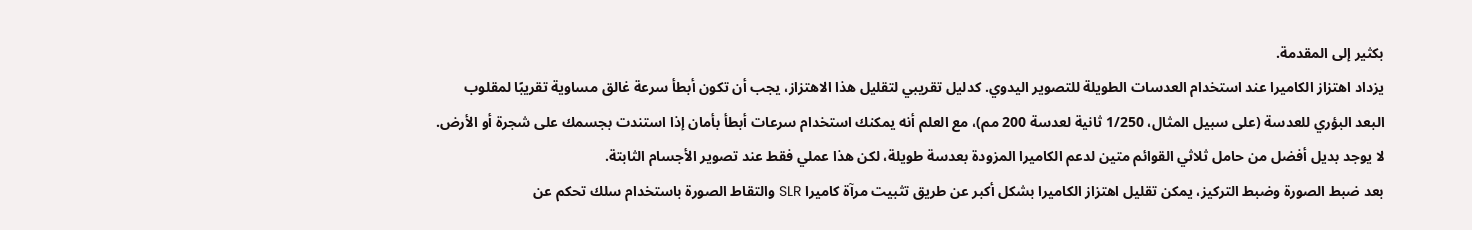بكثير إلى المقدمة.
يزداد اهتزاز الكاميرا عند استخدام العدسات الطويلة للتصوير اليدوي. كدليل تقريبي لتقليل هذا الاهتزاز، يجب أن تكون أبطأ سرعة غالق مساوية تقريبًا لمقلوب البعد البؤري للعدسة (على سبيل المثال، 1/250 ثانية لعدسة 200 مم)، مع العلم أنه يمكنك استخدام سرعات أبطأ بأمان إذا استندت بجسمك على شجرة أو الأرض. لا يوجد بديل أفضل من حامل ثلاثي القوائم متين لدعم الكاميرا المزودة بعدسة طويلة، لكن هذا عملي فقط عند تصوير الأجسام الثابتة.
بعد ضبط الصورة وضبط التركيز، يمكن تقليل اهتزاز الكاميرا بشكل أكبر عن طريق تثبيت مرآة كاميرا SLR والتقاط الصورة باستخدام سلك تحكم عن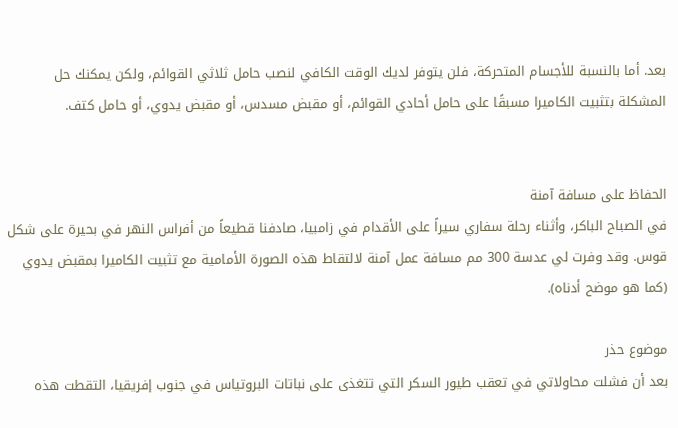بعد. أما بالنسبة للأجسام المتحركة، فلن يتوفر لديك الوقت الكافي لنصب حامل ثلاثي القوائم، ولكن يمكنك حل المشكلة بتثبيت الكاميرا مسبقًا على حامل أحادي القوائم، أو مقبض مسدس، أو مقبض يدوي، أو حامل كتف.


الحفاظ على مسافة آمنة
في الصباح الباكر، وأثناء رحلة سفاري سيراً على الأقدام في زامبيا، صادفنا قطيعاً من أفراس النهر في بحيرة على شكل قوس. وقد وفرت لي عدسة 300 مم مسافة عمل آمنة لالتقاط هذه الصورة الأمامية مع تثبيت الكاميرا بمقبض يدوي (كما هو موضح أدناه).

موضوع حذر
بعد أن فشلت محاولاتي في تعقب طيور السكر التي تتغذى على نباتات البروتياس في جنوب إفريقيا، التقطت هذه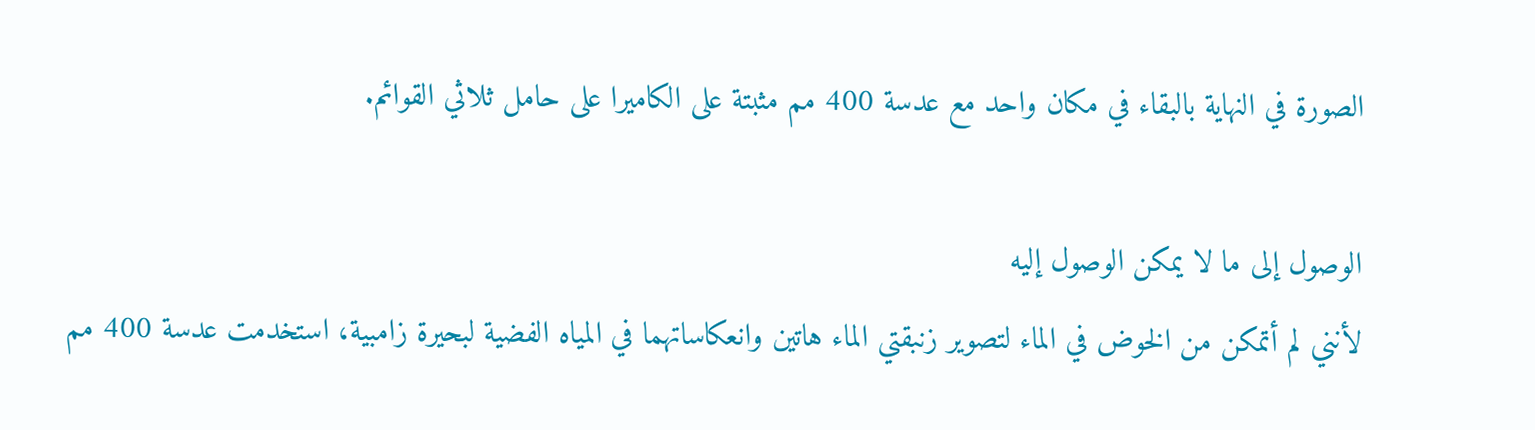الصورة في النهاية بالبقاء في مكان واحد مع عدسة 400 مم مثبتة على الكاميرا على حامل ثلاثي القوائم.

الوصول إلى ما لا يمكن الوصول إليه
لأنني لم أتمكن من الخوض في الماء لتصوير زنبقتي الماء هاتين وانعكاساتهما في المياه الفضية لبحيرة زامبية، استخدمت عدسة 400 مم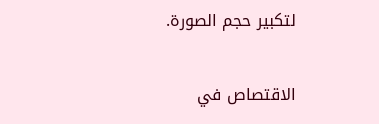لتكبير حجم الصورة.

الاقتصاص في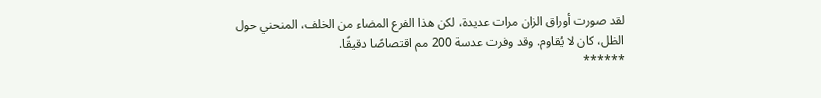لقد صورت أوراق الزان مرات عديدة، لكن هذا الفرع المضاء من الخلف، المنحني حول الظل، كان لا يُقاوم. وقد وفرت عدسة 200 مم اقتصاصًا دقيقًا.
******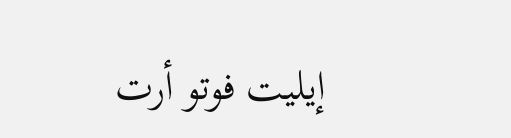إيليت فوتو أرت